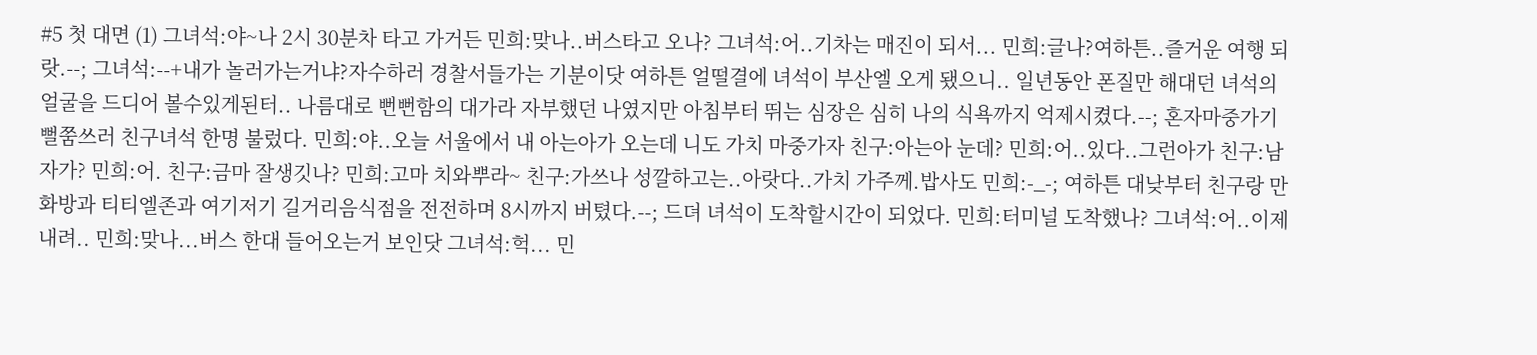#5 첫 대면 (1) 그녀석:야~나 2시 30분차 타고 가거든 민희:맞나..버스타고 오나? 그녀석:어..기차는 매진이 되서... 민희:글나?여하튼..즐거운 여행 되랏.--; 그녀석:--+내가 놀러가는거냐?자수하러 경찰서들가는 기분이닷 여하튼 얼떨결에 녀석이 부산엘 오게 됐으니.. 일년동안 폰질만 해대던 녀석의 얼굴을 드디어 볼수있게된터.. 나름대로 뻔뻔함의 대가라 자부했던 나였지만 아침부터 뛰는 심장은 심히 나의 식욕까지 억제시켰다.--; 혼자마중가기 뻘쭘쓰러 친구녀석 한명 불렀다. 민희:야..오늘 서울에서 내 아는아가 오는데 니도 가치 마중가자 친구:아는아 눈데? 민희:어..있다..그런아가 친구:남자가? 민희:어. 친구:금마 잘생깃나? 민희:고마 치와뿌라~ 친구:가쓰나 성깔하고는..아랏다..가치 가주께.밥사도 민희:-_-; 여하튼 대낮부터 친구랑 만화방과 티티엘존과 여기저기 길거리음식점을 전전하며 8시까지 버텼다.--; 드뎌 녀석이 도착할시간이 되었다. 민희:터미널 도착했나? 그녀석:어..이제 내려.. 민희:맞나...버스 한대 들어오는거 보인닷 그녀석:헉... 민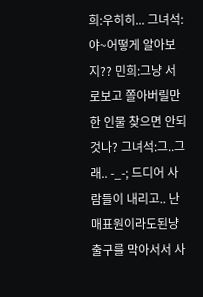희:우히히... 그녀석:야~어떻게 알아보지?? 민희:그냥 서로보고 쫄아버릴만한 인물 찾으면 안되것나? 그녀석:그..그래.. -_-; 드디어 사람들이 내리고.. 난 매표원이라도된냥 출구를 막아서서 사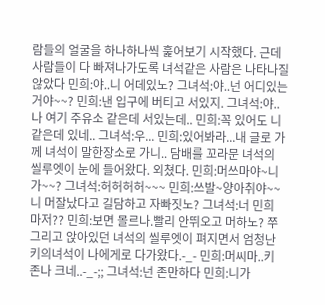람들의 얼굴을 하나하나씩 훑어보기 시작했다. 근데 사람들이 다 빠져나가도록 녀석같은 사람은 나타나질 않았다 민희:야..니 어데있노? 그녀석:야..넌 어디있는거야~~? 민희:낸 입구에 버티고 서있지. 그녀석:야..나 여기 주유소 같은데 서있는데.. 민희:꼭 있어도 니같은데 있네.. 그녀석:우... 민희:있어봐라...내 글로 가께 녀석이 말한장소로 가니.. 담배를 꼬라문 녀석의 씰루엣이 눈에 들어왔다. 외쳤다. 민희:머쓰마야~니가~~? 그녀석:허허허허~~~ 민희:쓰발~양아취야~~니 머잘났다고 길담하고 자빠짓노? 그녀석:너 민희 마저?? 민희:보면 몰르나.빨리 안뛰오고 머하노? 쭈그리고 앉아있던 녀석의 씰루엣이 펴지면서 엄청난 키의녀석이 나에게로 다가왔다.-_- 민희:머씨마..키 존나 크네..-_-;; 그녀석:넌 존만하다 민희:니가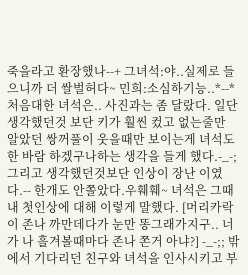죽을라고 환장했나--+ 그녀석:야..실제로 들으니까 더 쌀벌허다~ 민희:소심하기능..*--* 처음대한 녀석은.. 사진과는 좀 달랐다. 일단 생각했던것 보단 키가 훨씬 컸고 없는줄만 알았던 쌍꺼풀이 웃을때만 보이는게 녀석도 한 바람 하겠구나하는 생각을 들게 했다.-_-; 그리고 생각했던것보단 인상이 장난 이였다.-- 한개도 안쫄았다.우훼훼~ 녀석은 그때 내 첫인상에 대해 이렇게 말했다. [머리카락이 존나 까만데다가 눈만 똥그래가지구.. 너가 나 흘겨볼때마다 존나 쫀거 아냐?] -_-;; 밖에서 기다리던 친구와 녀석을 인사시키고 부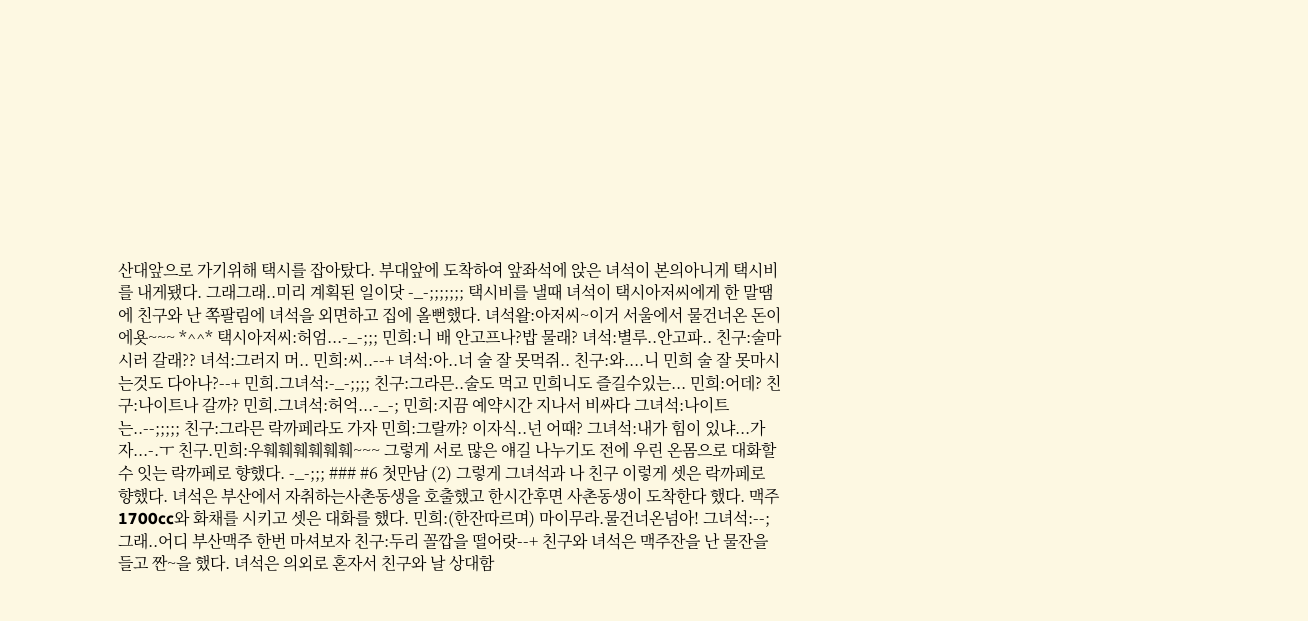산대앞으로 가기위해 택시를 잡아탔다. 부대앞에 도착하여 앞좌석에 앉은 녀석이 본의아니게 택시비를 내게됐다. 그래그래..미리 계획된 일이닷 -_-;;;;;;; 택시비를 낼때 녀석이 택시아저씨에게 한 말땜에 친구와 난 쪽팔림에 녀석을 외면하고 집에 올뻔했다. 녀석왈:아저씨~이거 서울에서 물건너온 돈이에욧~~~ *^^* 택시아저씨:허엄...-_-;;; 민희:니 배 안고프나?밥 물래? 녀석:별루..안고파.. 친구:술마시러 갈래?? 녀석:그러지 머.. 민희:씨..--+ 녀석:아..너 술 잘 못먹쥐.. 친구:와....니 민희 술 잘 못마시는것도 다아나?--+ 민희.그녀석:-_-;;;; 친구:그라믄..술도 먹고 민희니도 즐길수있는... 민희:어데? 친구:나이트나 갈까? 민희.그녀석:허억...-_-; 민희:지끔 예약시간 지나서 비싸다 그녀석:나이트는..--;;;;; 친구:그라믄 락까페라도 가자 민희:그랄까? 이자식..넌 어때? 그녀석:내가 힘이 있냐...가자...-.ㅜ 친구.민희:우훼훼훼훼훼훼~~~ 그렇게 서로 많은 얘길 나누기도 전에 우린 온몸으로 대화할수 잇는 락까페로 향했다. -_-;;; ### #6 첫만남 (2) 그렇게 그녀석과 나 친구 이렇게 셋은 락까페로 향했다. 녀석은 부산에서 자취하는사촌동생을 호출했고 한시간후면 사촌동생이 도착한다 했다. 맥주1700cc와 화채를 시키고 셋은 대화를 했다. 민희:(한잔따르며) 마이무라.물건너온넘아! 그녀석:--;그래..어디 부산맥주 한번 마셔보자 친구:두리 꼴깝을 떨어랏--+ 친구와 녀석은 맥주잔을 난 물잔을 들고 짠~을 했다. 녀석은 의외로 혼자서 친구와 날 상대함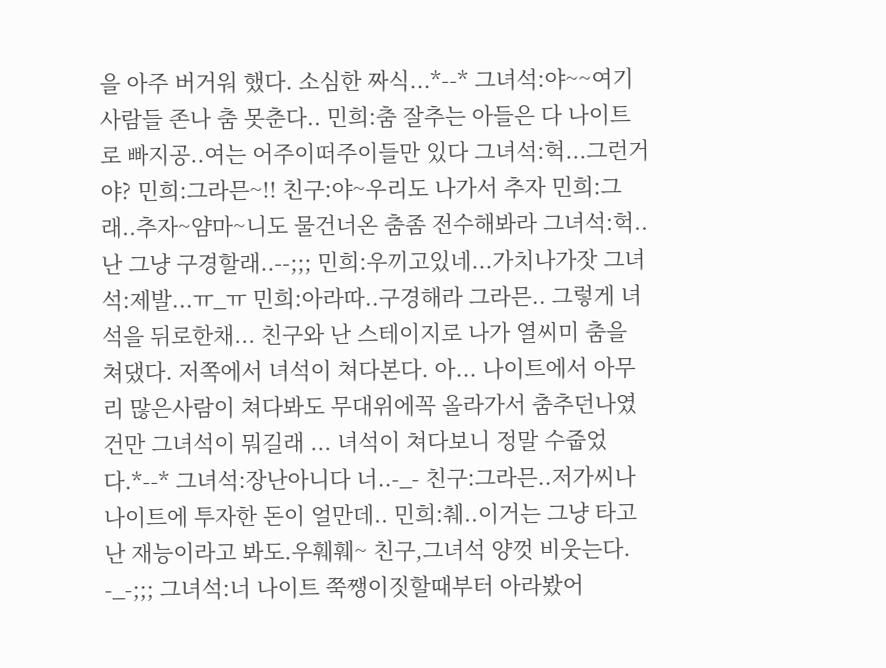을 아주 버거워 했다. 소심한 짜식...*--* 그녀석:야~~여기 사람들 존나 춤 못춘다.. 민희:춤 잘추는 아들은 다 나이트로 빠지공..여는 어주이떠주이들만 있다 그녀석:헉...그런거야? 민희:그라믄~!! 친구:야~우리도 나가서 추자 민희:그래..추자~얌마~니도 물건너온 춤좀 전수해봐라 그녀석:헉..난 그냥 구경할래..--;;; 민희:우끼고있네...가치나가잣 그녀석:제발...ㅠ_ㅠ 민희:아라따..구경해라 그라믄.. 그렇게 녀석을 뒤로한채... 친구와 난 스테이지로 나가 열씨미 춤을 쳐댔다. 저쪽에서 녀석이 쳐다본다. 아... 나이트에서 아무리 많은사람이 쳐다봐도 무대위에꼭 올라가서 춤추던나였건만 그녀석이 뭐길래 ... 녀석이 쳐다보니 정말 수줍었다.*--* 그녀석:장난아니다 너..-_- 친구:그라믄..저가씨나 나이트에 투자한 돈이 얼만데.. 민희:췌..이거는 그냥 타고 난 재능이라고 봐도.우훼훼~ 친구,그녀석 양껏 비웃는다. -_-;;; 그녀석:너 나이트 쭉쨍이짓할때부터 아라봤어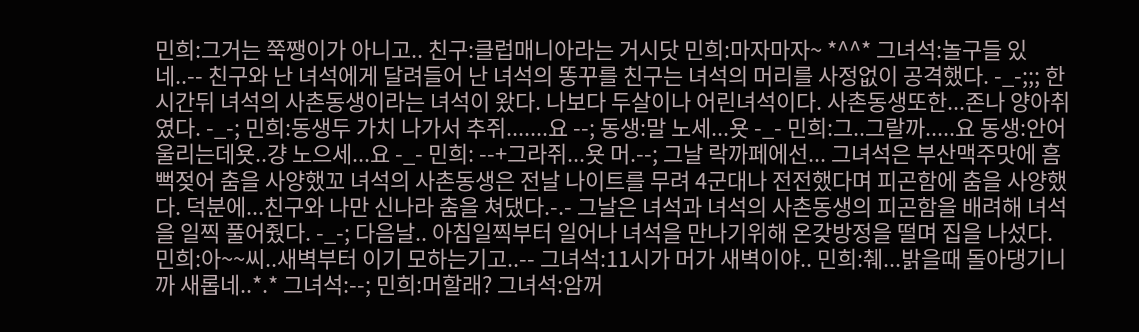민희:그거는 쭉쨍이가 아니고.. 친구:클럽매니아라는 거시닷 민희:마자마자~ *^^* 그녀석:놀구들 있네..-- 친구와 난 녀석에게 달려들어 난 녀석의 똥꾸를 친구는 녀석의 머리를 사정없이 공격했다. -_-;;; 한시간뒤 녀석의 사촌동생이라는 녀석이 왔다. 나보다 두살이나 어린녀석이다. 사촌동생또한...존나 양아취였다. -_-; 민희:동생두 가치 나가서 추쥐.......요 --; 동생:말 노세...욧 -_- 민희:그..그랄까.....요 동생:안어울리는데욧..걍 노으세...요 -_- 민희: --+그라쥐...욧 머.--; 그날 락까페에선... 그녀석은 부산맥주맛에 흠뻑젖어 춤을 사양했꼬 녀석의 사촌동생은 전날 나이트를 무려 4군대나 전전했다며 피곤함에 춤을 사양했다. 덕분에...친구와 나만 신나라 춤을 쳐댔다.-.- 그날은 녀석과 녀석의 사촌동생의 피곤함을 배려해 녀석을 일찍 풀어줬다. -_-; 다음날.. 아침일찍부터 일어나 녀석을 만나기위해 온갖방정을 떨며 집을 나섰다. 민희:아~~씨..새벽부터 이기 모하는기고..-- 그녀석:11시가 머가 새벽이야.. 민희:췌...밝을때 돌아댕기니까 새롭네..*.* 그녀석:--; 민희:머할래? 그녀석:암꺼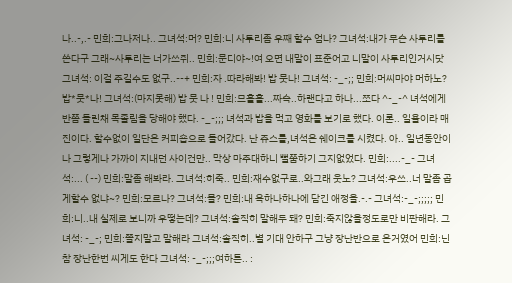나..-,.- 민희:그나저나.. 그녀석:머? 민희:니 사투리좀 우째 할수 엄나? 그녀석:내가 무슨 사투리를 쓴다구 그래~사투리는 너가쓰쥐.. 민희:문디야~!여 오면 내말이 표준어고 니말이 사투리인거시닷 그녀석: 이걸 주길수도 없구..--+ 민희:자 .따라해봐! 밥 뭇나! 그녀석: -_-;; 민희:머씨마야 머하노? 밥*뭇*나! 그녀석:(마지못해) 밥 뭇 나 ! 민희:므흘흘...짜슥..하랜다고 하나...쪼다 ^-_-^ 녀석에게 반쯤 들린채 목졸림을 당해야 했다. -_-;;; 녀석과 밥을 먹고 영화를 보기로 했다. 이론.. 일욜이라 매진이다. 할수없이 일단은 커피숍으로 들어갔다. 난 쥬스를,녀석은 쉐이크를 시켰다. 아.. 일년동안이나 그렇게나 가까이 지내던 사이건만.. 막상 마주대하니 뻘쭘하기 그지없었다. 민희:....-_- 그녀석:... ( --) 민희:말좀 해봐라. 그녀석:히죽.. 민희:재수없구로..와그래 웃노? 그녀석:우쓰..너 말좀 곱게할수 없냐~? 민희:모르나? 그녀석:몰? 민희:내 욕하나하나에 담긴 애정을.-.- 그녀석:-_-;;;;; 민희:니..내 실제로 보니까 우떻는데? 그녀석:솔직히 말해두 돼? 민희:죽지않을정도로만 비판해라. 그녀석: -_-; 민희:쫄지말고 말해라 그녀석:솔직히..별 기대 안하구 그냥 장난반으로 온거였어 민희:닌참 장난한번 씨게도 한다 그녀석: -_-;;;여하튼.. :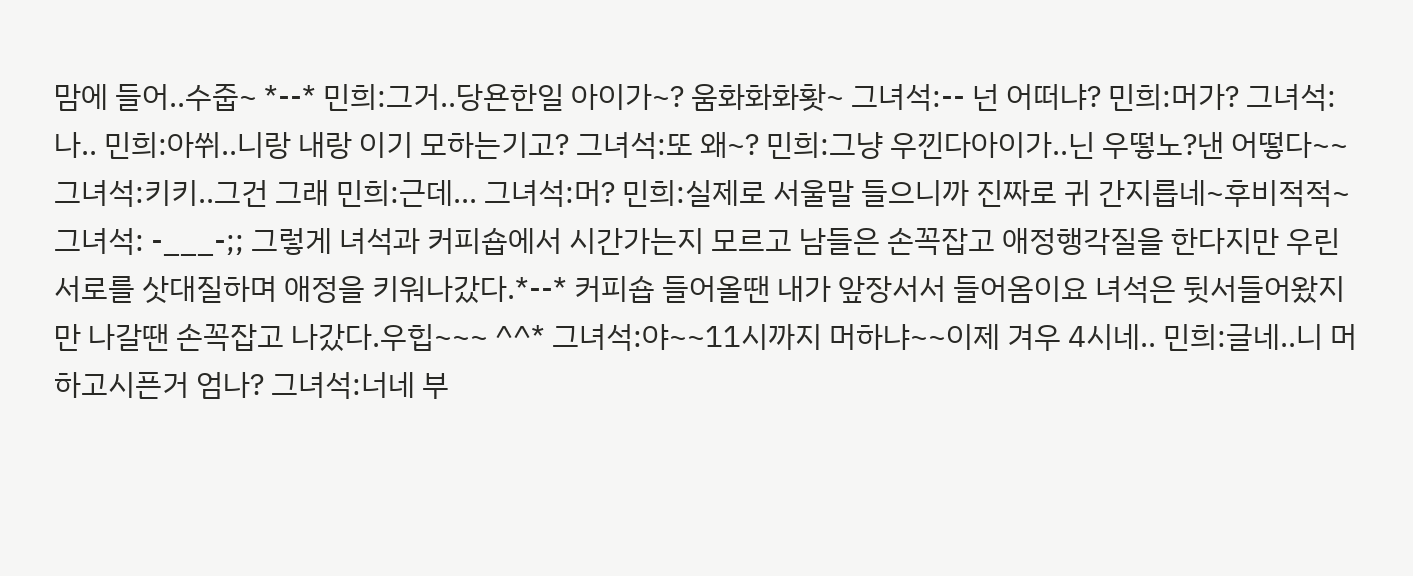맘에 들어..수줍~ *--* 민희:그거..당욘한일 아이가~? 움화화화홧~ 그녀석:-- 넌 어떠냐? 민희:머가? 그녀석:나.. 민희:아쒸..니랑 내랑 이기 모하는기고? 그녀석:또 왜~? 민희:그냥 우낀다아이가..닌 우떻노?낸 어떻다~~ 그녀석:키키..그건 그래 민희:근데... 그녀석:머? 민희:실제로 서울말 들으니까 진짜로 귀 간지릅네~후비적적~ 그녀석: -___-;; 그렇게 녀석과 커피숍에서 시간가는지 모르고 남들은 손꼭잡고 애정행각질을 한다지만 우린 서로를 삿대질하며 애정을 키워나갔다.*--* 커피숍 들어올땐 내가 앞장서서 들어옴이요 녀석은 뒷서들어왔지만 나갈땐 손꼭잡고 나갔다.우힙~~~ ^^* 그녀석:야~~11시까지 머하냐~~이제 겨우 4시네.. 민희:글네..니 머 하고시픈거 엄나? 그녀석:너네 부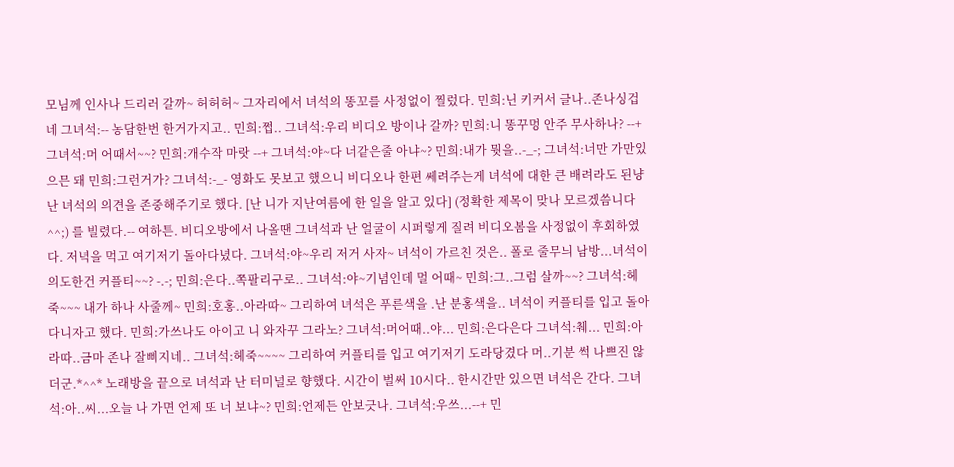모님께 인사나 드리러 갈까~ 허허허~ 그자리에서 녀석의 똥꼬를 사정없이 찔렀다. 민희:닌 키커서 글나..존나싱겁네 그녀석:-- 농담한번 한거가지고.. 민희:쩝.. 그녀석:우리 비디오 방이나 갈까? 민희:니 똥꾸멍 안주 무사하나? --+ 그녀석:머 어때서~~? 민희:개수작 마랏 --+ 그녀석:야~다 너같은줄 아냐~? 민희:내가 뭣을..-_-; 그녀석:너만 가만있으믄 돼 민희:그런거가? 그녀석:-_- 영화도 못보고 했으니 비디오나 한편 쎄려주는게 녀석에 대한 큰 배려라도 된냥 난 녀석의 의견을 존중해주기로 했다. [난 니가 지난여름에 한 일을 알고 있다] (정확한 제목이 맞나 모르겠씀니다 ^^;) 를 빌렸다.-- 여하튼. 비디오방에서 나올땐 그녀석과 난 얼굴이 시퍼렇게 질려 비디오봄을 사정없이 후회하였다. 저녁을 먹고 여기저기 돌아다녔다. 그녀석:야~우리 저거 사자~ 녀석이 가르친 것은.. 폴로 줄무늬 남방...녀석이 의도한건 커플티~~? -.-; 민희:은다..쪽팔리구로.. 그녀석:야~기념인데 멀 어때~ 민희:그..그럼 살까~~? 그녀석:헤죽~~~ 내가 하나 사줄께~ 민희:호홍..아라따~ 그리하여 녀석은 푸른색을 .난 분홍색을.. 녀석이 커플티를 입고 돌아다니자고 했다. 민희:가쓰나도 아이고 니 와자꾸 그라노? 그녀석:머어때..야... 민희:은다은다 그녀석:췌... 민희:아라따..금마 존나 잘삐지네.. 그녀석:헤죽~~~~ 그리하여 커플티를 입고 여기저기 도라당겼다 머..기분 썩 나쁘진 않더군.*^^* 노래방을 끝으로 녀석과 난 터미널로 향했다. 시간이 벌써 10시다.. 한시간만 있으면 녀석은 간다. 그녀석:아..씨...오늘 나 가면 언제 또 너 보냐~? 민희:언제든 안보긋나. 그녀석:우쓰...--+ 민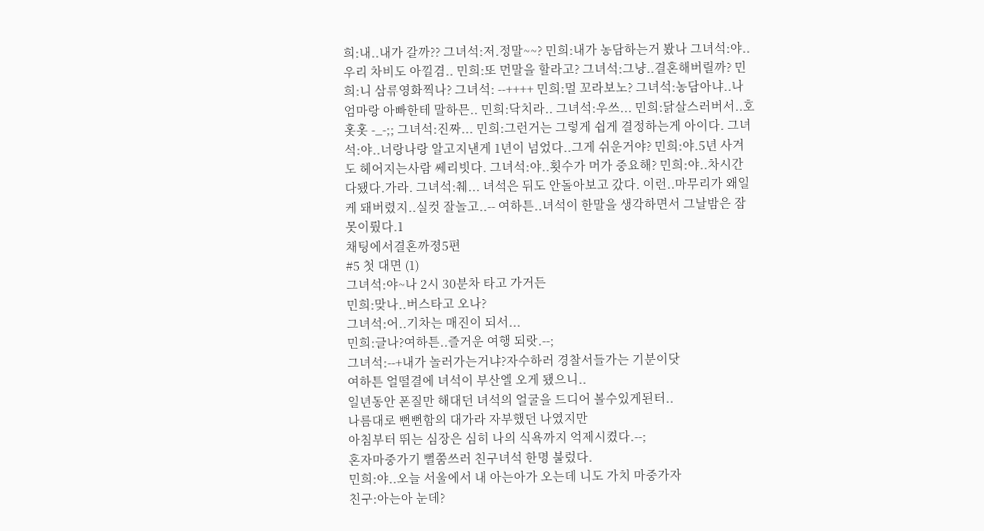희:내..내가 갈까?? 그녀석:저.정말~~? 민희:내가 농담하는거 봤나 그녀석:야..우리 차비도 아낄겸.. 민희:또 먼말을 할라고? 그녀석:그냥..결혼해버릴까? 민희:니 삼류영화찍나? 그녀석: --++++ 민희:멀 꼬라보노? 그녀석:농담아냐..나 엄마랑 아빠한테 말하믄.. 민희:닥치라.. 그녀석:우쓰... 민희:닭살스러버서..호홋홋 -_-;; 그녀석:진짜... 민희:그런거는 그렇게 쉽게 결정하는게 아이다. 그녀석:야..너랑나랑 알고지낸게 1년이 넘었다..그게 쉬운거야? 민희:야.5년 사겨도 헤어지는사람 쎄리빗다. 그녀석:야..횟수가 머가 중요해? 민희:야..차시간 다됐다.가라. 그녀석:췌... 녀석은 뒤도 안돌아보고 갔다. 이런..마무리가 왜일케 돼버렸지..실컷 잘놀고..-- 여하튼..녀석이 한말을 생각하면서 그날밤은 잠못이뤘다.1
채팅에서결혼까졍5편
#5 첫 대면 (1)
그녀석:야~나 2시 30분차 타고 가거든
민희:맞나..버스타고 오나?
그녀석:어..기차는 매진이 되서...
민희:글나?여하튼..즐거운 여행 되랏.--;
그녀석:--+내가 놀러가는거냐?자수하러 경찰서들가는 기분이닷
여하튼 얼떨결에 녀석이 부산엘 오게 됐으니..
일년동안 폰질만 해대던 녀석의 얼굴을 드디어 볼수있게된터..
나름대로 뻔뻔함의 대가라 자부했던 나였지만
아침부터 뛰는 심장은 심히 나의 식욕까지 억제시켰다.--;
혼자마중가기 뻘쭘쓰러 친구녀석 한명 불렀다.
민희:야..오늘 서울에서 내 아는아가 오는데 니도 가치 마중가자
친구:아는아 눈데?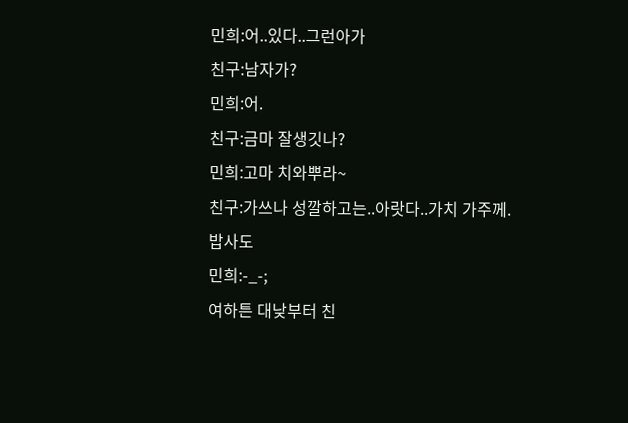민희:어..있다..그런아가
친구:남자가?
민희:어.
친구:금마 잘생깃나?
민희:고마 치와뿌라~
친구:가쓰나 성깔하고는..아랏다..가치 가주께.밥사도
민희:-_-;
여하튼 대낮부터 친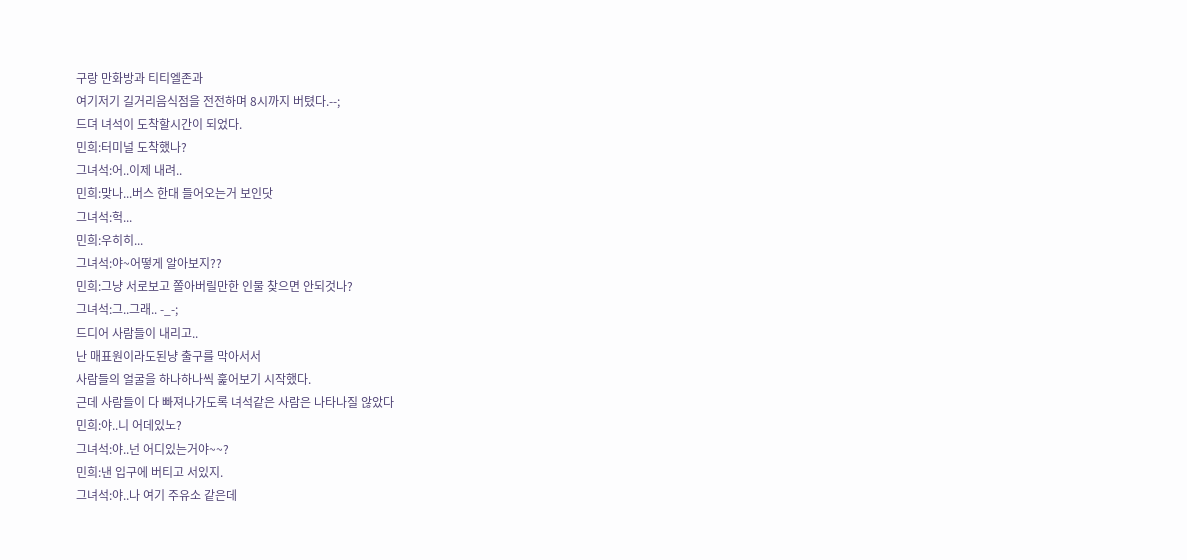구랑 만화방과 티티엘존과
여기저기 길거리음식점을 전전하며 8시까지 버텼다.--;
드뎌 녀석이 도착할시간이 되었다.
민희:터미널 도착했나?
그녀석:어..이제 내려..
민희:맞나...버스 한대 들어오는거 보인닷
그녀석:헉...
민희:우히히...
그녀석:야~어떻게 알아보지??
민희:그냥 서로보고 쫄아버릴만한 인물 찾으면 안되것나?
그녀석:그..그래.. -_-;
드디어 사람들이 내리고..
난 매표원이라도된냥 출구를 막아서서
사람들의 얼굴을 하나하나씩 훑어보기 시작했다.
근데 사람들이 다 빠져나가도록 녀석같은 사람은 나타나질 않았다
민희:야..니 어데있노?
그녀석:야..넌 어디있는거야~~?
민희:낸 입구에 버티고 서있지.
그녀석:야..나 여기 주유소 같은데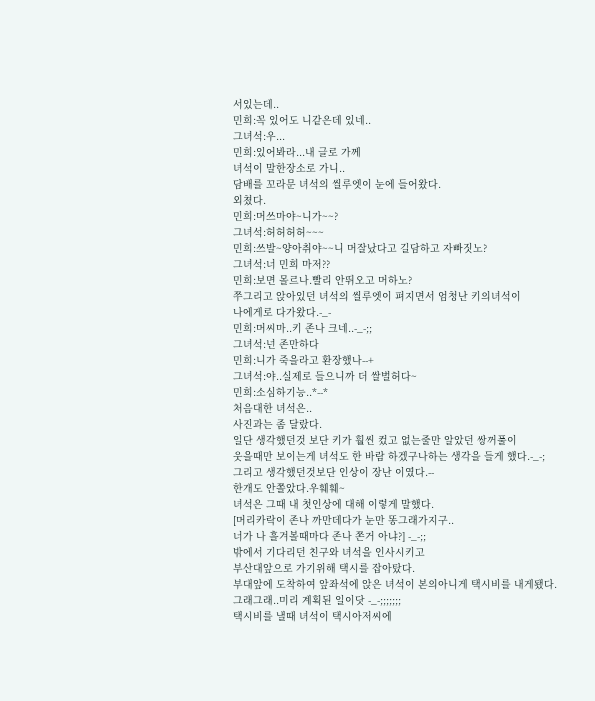서있는데..
민희:꼭 있어도 니같은데 있네..
그녀석:우...
민희:있어봐라...내 글로 가께
녀석이 말한장소로 가니..
담배를 꼬라문 녀석의 씰루엣이 눈에 들어왔다.
외쳤다.
민희:머쓰마야~니가~~?
그녀석:허허허허~~~
민희:쓰발~양아취야~~니 머잘났다고 길담하고 자빠짓노?
그녀석:너 민희 마저??
민희:보면 몰르나.빨리 안뛰오고 머하노?
쭈그리고 앉아있던 녀석의 씰루엣이 펴지면서 엄청난 키의녀석이
나에게로 다가왔다.-_-
민희:머씨마..키 존나 크네..-_-;;
그녀석:넌 존만하다
민희:니가 죽을라고 환장했나--+
그녀석:야..실제로 들으니까 더 쌀벌허다~
민희:소심하기능..*--*
처음대한 녀석은..
사진과는 좀 달랐다.
일단 생각했던것 보단 키가 훨씬 컸고 없는줄만 알았던 쌍꺼풀이
웃을때만 보이는게 녀석도 한 바람 하겠구나하는 생각을 들게 했다.-_-;
그리고 생각했던것보단 인상이 장난 이였다.--
한개도 안쫄았다.우훼훼~
녀석은 그때 내 첫인상에 대해 이렇게 말했다.
[머리카락이 존나 까만데다가 눈만 똥그래가지구..
너가 나 흘겨볼때마다 존나 쫀거 아냐?] -_-;;
밖에서 기다리던 친구와 녀석을 인사시키고
부산대앞으로 가기위해 택시를 잡아탔다.
부대앞에 도착하여 앞좌석에 앉은 녀석이 본의아니게 택시비를 내게됐다.
그래그래..미리 계획된 일이닷 -_-;;;;;;;
택시비를 낼때 녀석이 택시아저씨에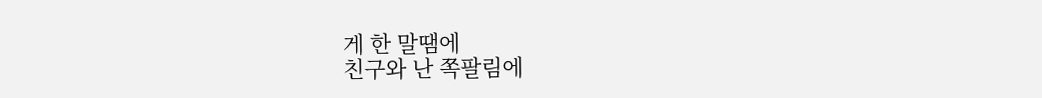게 한 말땜에
친구와 난 쪽팔림에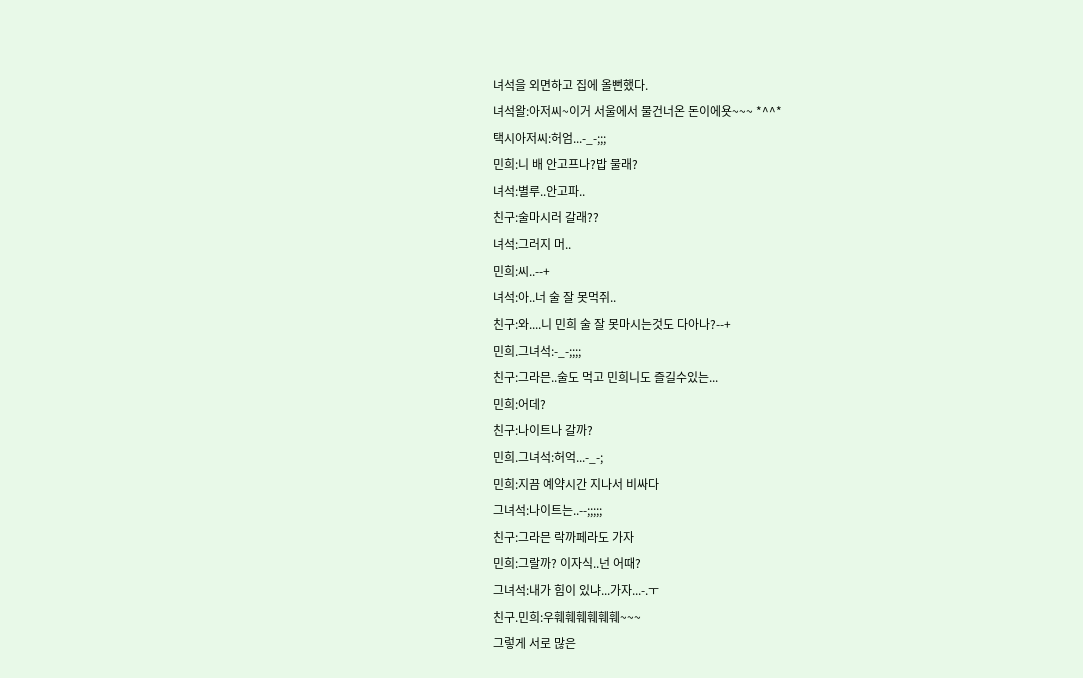녀석을 외면하고 집에 올뻔했다.
녀석왈:아저씨~이거 서울에서 물건너온 돈이에욧~~~ *^^*
택시아저씨:허엄...-_-;;;
민희:니 배 안고프나?밥 물래?
녀석:별루..안고파..
친구:술마시러 갈래??
녀석:그러지 머..
민희:씨..--+
녀석:아..너 술 잘 못먹쥐..
친구:와....니 민희 술 잘 못마시는것도 다아나?--+
민희.그녀석:-_-;;;;
친구:그라믄..술도 먹고 민희니도 즐길수있는...
민희:어데?
친구:나이트나 갈까?
민희.그녀석:허억...-_-;
민희:지끔 예약시간 지나서 비싸다
그녀석:나이트는..--;;;;;
친구:그라믄 락까페라도 가자
민희:그랄까? 이자식..넌 어때?
그녀석:내가 힘이 있냐...가자...-.ㅜ
친구.민희:우훼훼훼훼훼훼~~~
그렇게 서로 많은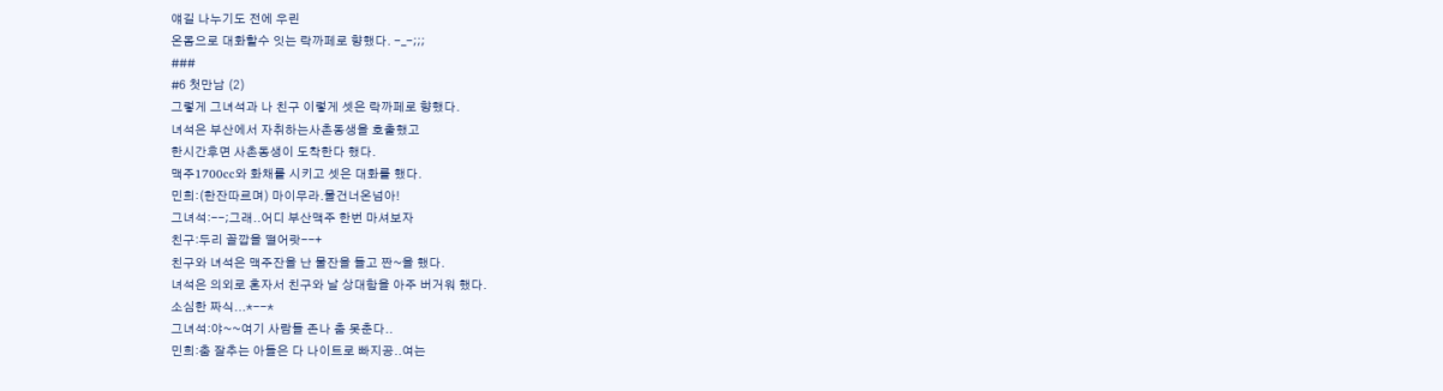얘길 나누기도 전에 우린
온몸으로 대화할수 잇는 락까페로 향했다. -_-;;;
###
#6 첫만남 (2)
그렇게 그녀석과 나 친구 이렇게 셋은 락까페로 향했다.
녀석은 부산에서 자취하는사촌동생을 호출했고
한시간후면 사촌동생이 도착한다 했다.
맥주1700cc와 화채를 시키고 셋은 대화를 했다.
민희:(한잔따르며) 마이무라.물건너온넘아!
그녀석:--;그래..어디 부산맥주 한번 마셔보자
친구:두리 꼴깝을 떨어랏--+
친구와 녀석은 맥주잔을 난 물잔을 들고 짠~을 했다.
녀석은 의외로 혼자서 친구와 날 상대함을 아주 버거워 했다.
소심한 짜식...*--*
그녀석:야~~여기 사람들 존나 춤 못춘다..
민희:춤 잘추는 아들은 다 나이트로 빠지공..여는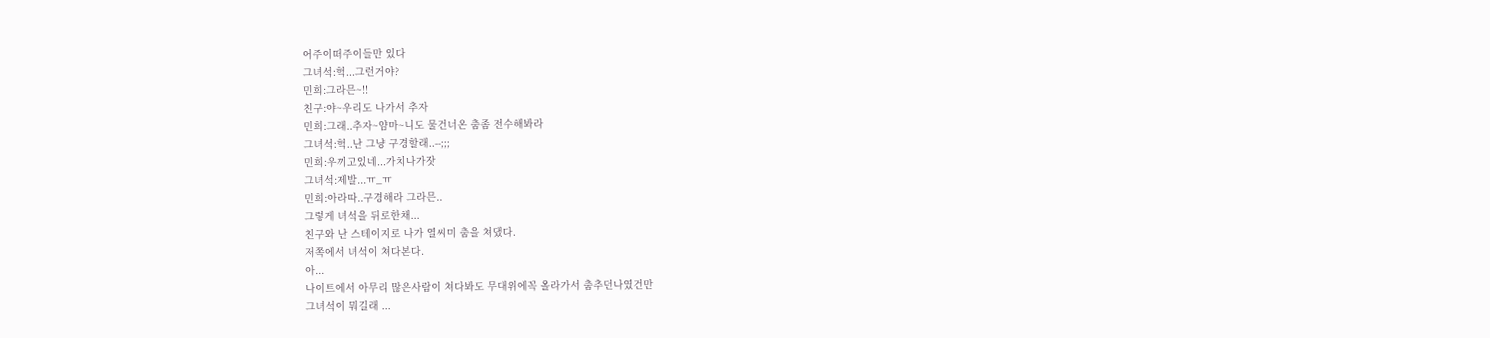어주이떠주이들만 있다
그녀석:헉...그런거야?
민희:그라믄~!!
친구:야~우리도 나가서 추자
민희:그래..추자~얌마~니도 물건너온 춤좀 전수해봐라
그녀석:헉..난 그냥 구경할래..--;;;
민희:우끼고있네...가치나가잣
그녀석:제발...ㅠ_ㅠ
민희:아라따..구경해라 그라믄..
그렇게 녀석을 뒤로한채...
친구와 난 스테이지로 나가 열씨미 춤을 쳐댔다.
저쪽에서 녀석이 쳐다본다.
아...
나이트에서 아무리 많은사람이 쳐다봐도 무대위에꼭 올라가서 춤추던나였건만
그녀석이 뭐길래 ...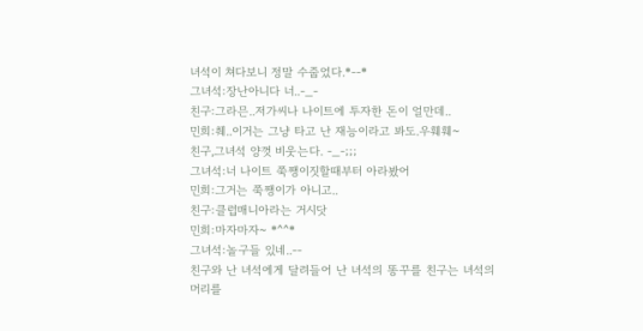녀석이 쳐다보니 정말 수줍었다.*--*
그녀석:장난아니다 너..-_-
친구:그라믄..저가씨나 나이트에 투자한 돈이 얼만데..
민희:췌..이거는 그냥 타고 난 재능이라고 봐도.우훼훼~
친구,그녀석 양껏 비웃는다. -_-;;;
그녀석:너 나이트 쭉쨍이짓할때부터 아라봤어
민희:그거는 쭉쨍이가 아니고..
친구:클럽매니아라는 거시닷
민희:마자마자~ *^^*
그녀석:놀구들 있네..--
친구와 난 녀석에게 달려들어 난 녀석의 똥꾸를 친구는 녀석의 머리를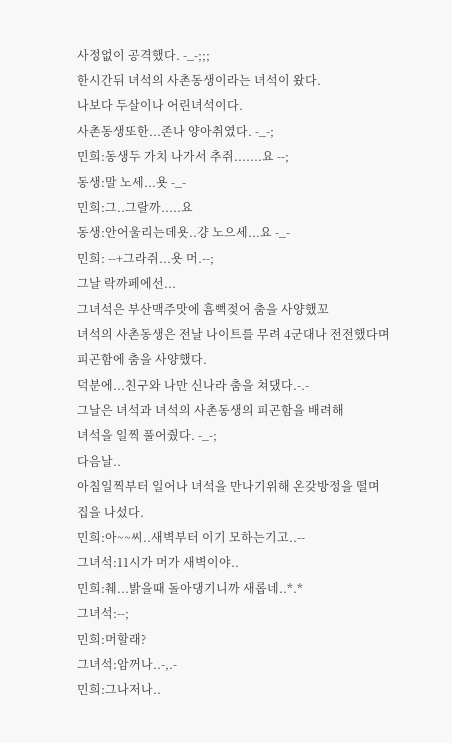사정없이 공격했다. -_-;;;
한시간뒤 녀석의 사촌동생이라는 녀석이 왔다.
나보다 두살이나 어린녀석이다.
사촌동생또한...존나 양아취였다. -_-;
민희:동생두 가치 나가서 추쥐.......요 --;
동생:말 노세...욧 -_-
민희:그..그랄까.....요
동생:안어울리는데욧..걍 노으세...요 -_-
민희: --+그라쥐...욧 머.--;
그날 락까페에선...
그녀석은 부산맥주맛에 흠뻑젖어 춤을 사양했꼬
녀석의 사촌동생은 전날 나이트를 무려 4군대나 전전했다며
피곤함에 춤을 사양했다.
덕분에...친구와 나만 신나라 춤을 쳐댔다.-.-
그날은 녀석과 녀석의 사촌동생의 피곤함을 배려해
녀석을 일찍 풀어줬다. -_-;
다음날..
아침일찍부터 일어나 녀석을 만나기위해 온갖방정을 떨며
집을 나섰다.
민희:아~~씨..새벽부터 이기 모하는기고..--
그녀석:11시가 머가 새벽이야..
민희:췌...밝을때 돌아댕기니까 새롭네..*.*
그녀석:--;
민희:머할래?
그녀석:암꺼나..-,.-
민희:그나저나..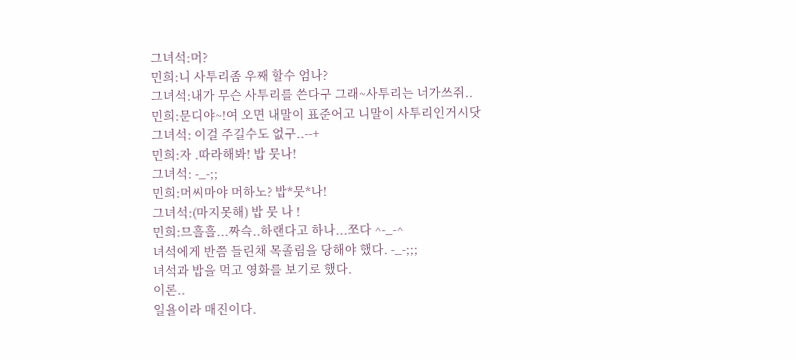그녀석:머?
민희:니 사투리좀 우째 할수 엄나?
그녀석:내가 무슨 사투리를 쓴다구 그래~사투리는 너가쓰쥐..
민희:문디야~!여 오면 내말이 표준어고 니말이 사투리인거시닷
그녀석: 이걸 주길수도 없구..--+
민희:자 .따라해봐! 밥 뭇나!
그녀석: -_-;;
민희:머씨마야 머하노? 밥*뭇*나!
그녀석:(마지못해) 밥 뭇 나 !
민희:므흘흘...짜슥..하랜다고 하나...쪼다 ^-_-^
녀석에게 반쯤 들린채 목졸림을 당해야 했다. -_-;;;
녀석과 밥을 먹고 영화를 보기로 했다.
이론..
일욜이라 매진이다.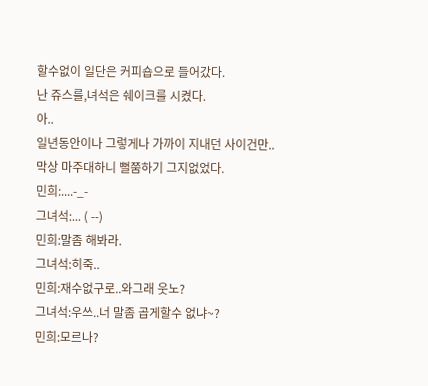할수없이 일단은 커피숍으로 들어갔다.
난 쥬스를,녀석은 쉐이크를 시켰다.
아..
일년동안이나 그렇게나 가까이 지내던 사이건만..
막상 마주대하니 뻘쭘하기 그지없었다.
민희:....-_-
그녀석:... ( --)
민희:말좀 해봐라.
그녀석:히죽..
민희:재수없구로..와그래 웃노?
그녀석:우쓰..너 말좀 곱게할수 없냐~?
민희:모르나?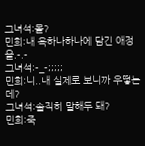그녀석:몰?
민희:내 욕하나하나에 담긴 애정을.-.-
그녀석:-_-;;;;;
민희:니..내 실제로 보니까 우떻는데?
그녀석:솔직히 말해두 돼?
민희:죽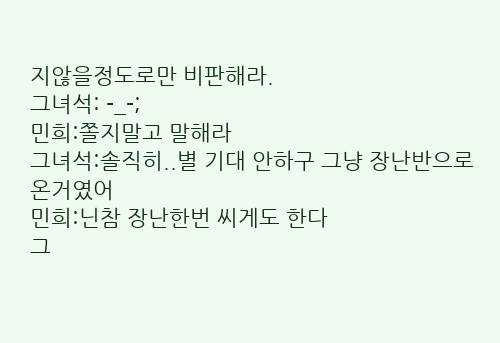지않을정도로만 비판해라.
그녀석: -_-;
민희:쫄지말고 말해라
그녀석:솔직히..별 기대 안하구 그냥 장난반으로 온거였어
민희:닌참 장난한번 씨게도 한다
그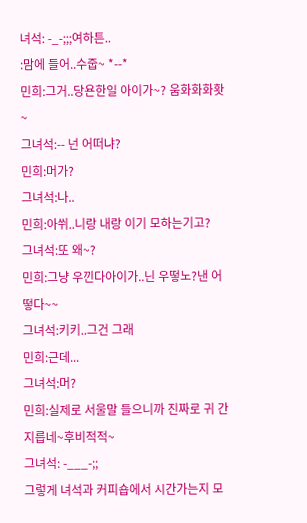녀석: -_-;;;여하튼..
:맘에 들어..수줍~ *--*
민희:그거..당욘한일 아이가~? 움화화화홧~
그녀석:-- 넌 어떠냐?
민희:머가?
그녀석:나..
민희:아쒸..니랑 내랑 이기 모하는기고?
그녀석:또 왜~?
민희:그냥 우낀다아이가..닌 우떻노?낸 어떻다~~
그녀석:키키..그건 그래
민희:근데...
그녀석:머?
민희:실제로 서울말 들으니까 진짜로 귀 간지릅네~후비적적~
그녀석: -___-;;
그렇게 녀석과 커피숍에서 시간가는지 모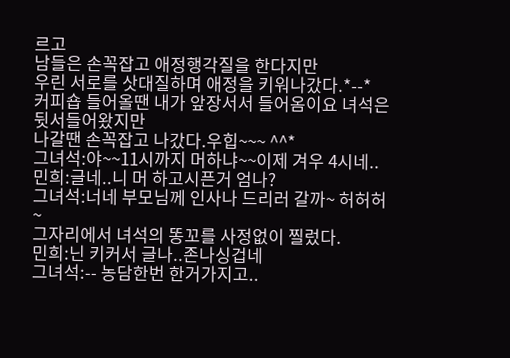르고
남들은 손꼭잡고 애정행각질을 한다지만
우린 서로를 삿대질하며 애정을 키워나갔다.*--*
커피숍 들어올땐 내가 앞장서서 들어옴이요 녀석은 뒷서들어왔지만
나갈땐 손꼭잡고 나갔다.우힙~~~ ^^*
그녀석:야~~11시까지 머하냐~~이제 겨우 4시네..
민희:글네..니 머 하고시픈거 엄나?
그녀석:너네 부모님께 인사나 드리러 갈까~ 허허허~
그자리에서 녀석의 똥꼬를 사정없이 찔렀다.
민희:닌 키커서 글나..존나싱겁네
그녀석:-- 농담한번 한거가지고..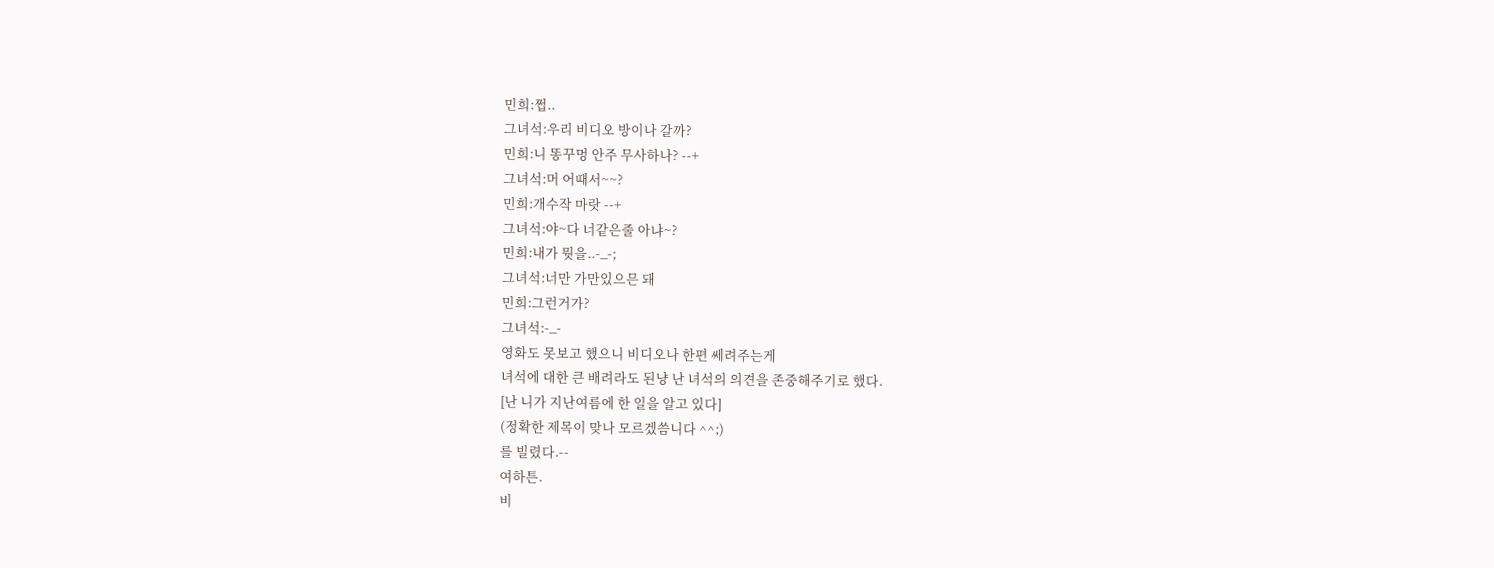민희:쩝..
그녀석:우리 비디오 방이나 갈까?
민희:니 똥꾸멍 안주 무사하나? --+
그녀석:머 어때서~~?
민희:개수작 마랏 --+
그녀석:야~다 너같은줄 아냐~?
민희:내가 뭣을..-_-;
그녀석:너만 가만있으믄 돼
민희:그런거가?
그녀석:-_-
영화도 못보고 했으니 비디오나 한편 쎄려주는게
녀석에 대한 큰 배려라도 된냥 난 녀석의 의견을 존중해주기로 했다.
[난 니가 지난여름에 한 일을 알고 있다]
(정확한 제목이 맞나 모르겠씀니다 ^^;)
를 빌렸다.--
여하튼.
비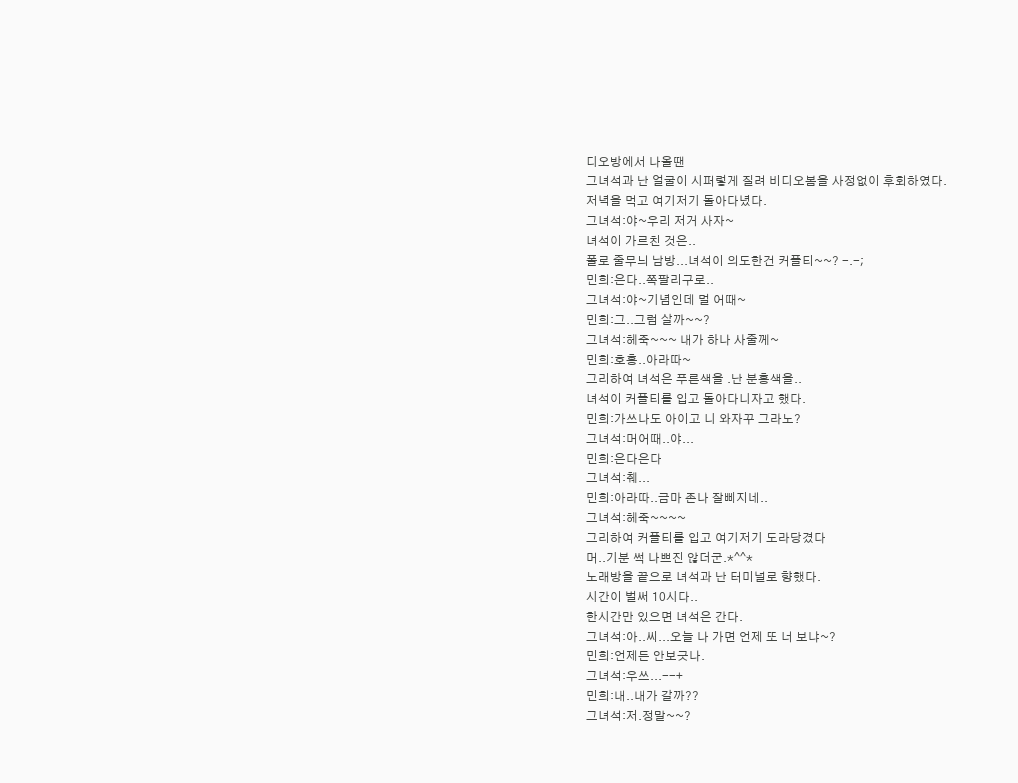디오방에서 나올땐
그녀석과 난 얼굴이 시퍼렇게 질려 비디오봄을 사정없이 후회하였다.
저녁을 먹고 여기저기 돌아다녔다.
그녀석:야~우리 저거 사자~
녀석이 가르친 것은..
폴로 줄무늬 남방...녀석이 의도한건 커플티~~? -.-;
민희:은다..쪽팔리구로..
그녀석:야~기념인데 멀 어때~
민희:그..그럼 살까~~?
그녀석:헤죽~~~ 내가 하나 사줄께~
민희:호홍..아라따~
그리하여 녀석은 푸른색을 .난 분홍색을..
녀석이 커플티를 입고 돌아다니자고 했다.
민희:가쓰나도 아이고 니 와자꾸 그라노?
그녀석:머어때..야...
민희:은다은다
그녀석:췌...
민희:아라따..금마 존나 잘삐지네..
그녀석:헤죽~~~~
그리하여 커플티를 입고 여기저기 도라당겼다
머..기분 썩 나쁘진 않더군.*^^*
노래방을 끝으로 녀석과 난 터미널로 향했다.
시간이 벌써 10시다..
한시간만 있으면 녀석은 간다.
그녀석:아..씨...오늘 나 가면 언제 또 너 보냐~?
민희:언제든 안보긋나.
그녀석:우쓰...--+
민희:내..내가 갈까??
그녀석:저.정말~~?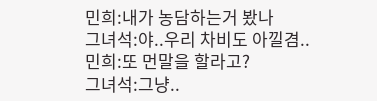민희:내가 농담하는거 봤나
그녀석:야..우리 차비도 아낄겸..
민희:또 먼말을 할라고?
그녀석:그냥..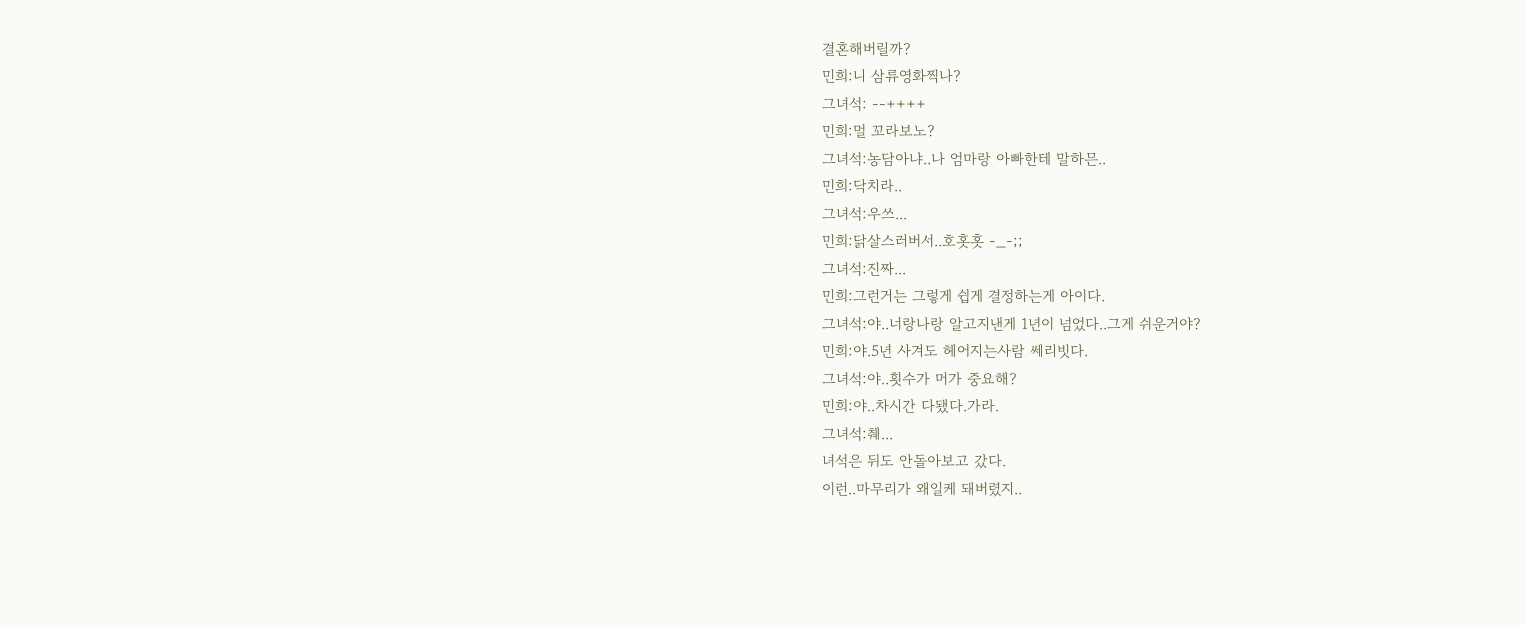결혼해버릴까?
민희:니 삼류영화찍나?
그녀석: --++++
민희:멀 꼬라보노?
그녀석:농담아냐..나 엄마랑 아빠한테 말하믄..
민희:닥치라..
그녀석:우쓰...
민희:닭살스러버서..호홋홋 -_-;;
그녀석:진짜...
민희:그런거는 그렇게 쉽게 결정하는게 아이다.
그녀석:야..너랑나랑 알고지낸게 1년이 넘었다..그게 쉬운거야?
민희:야.5년 사겨도 헤어지는사람 쎄리빗다.
그녀석:야..횟수가 머가 중요해?
민희:야..차시간 다됐다.가라.
그녀석:췌...
녀석은 뒤도 안돌아보고 갔다.
이런..마무리가 왜일케 돼버렸지..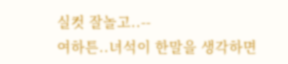실컷 잘놀고..--
여하튼..녀석이 한말을 생각하면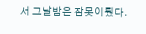서 그날밤은 잠못이뤘다.